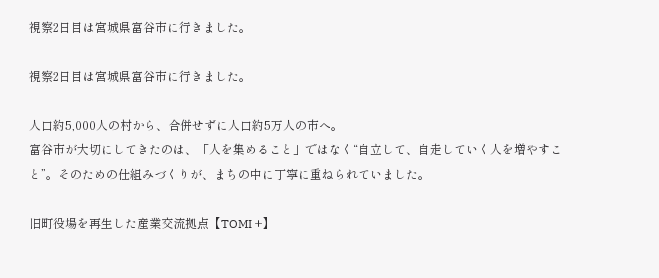視察2日目は宮城県富谷市に行きました。

視察2日目は宮城県富谷市に行きました。

人口約5,000人の村から、合併せずに人口約5万人の市へ。
富谷市が大切にしてきたのは、「人を集めること」ではなく“自立して、自走していく人を増やすこと”。そのための仕組みづくりが、まちの中に丁寧に重ねられていました。

旧町役場を再生した産業交流拠点【TOMI +】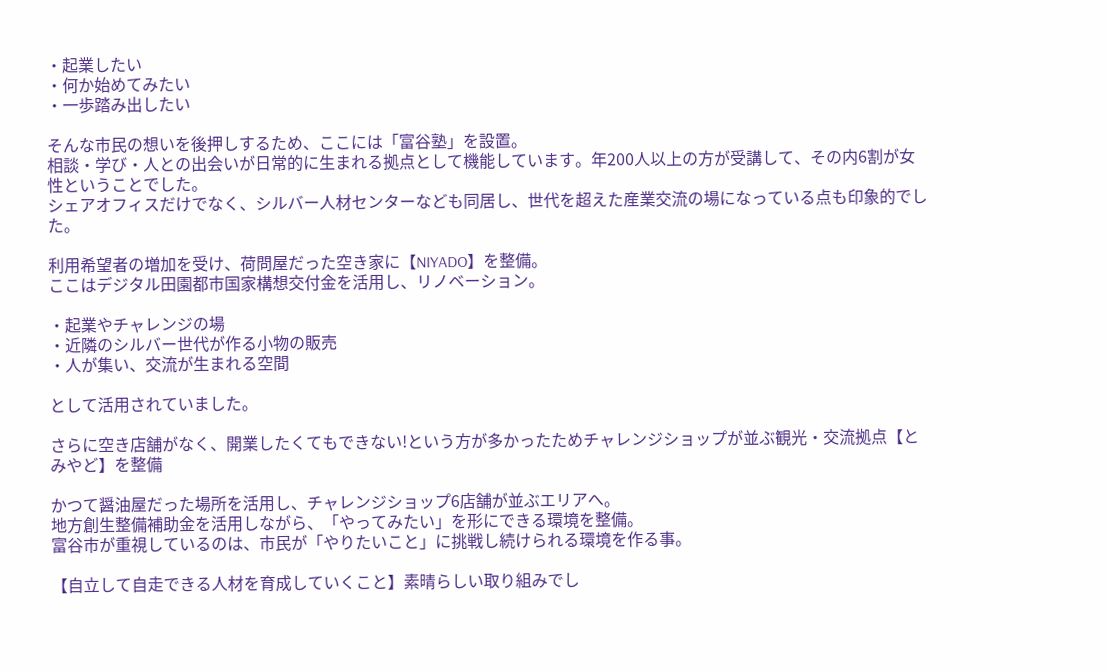・起業したい
・何か始めてみたい
・一歩踏み出したい

そんな市民の想いを後押しするため、ここには「富谷塾」を設置。
相談・学び・人との出会いが日常的に生まれる拠点として機能しています。年200人以上の方が受講して、その内6割が女性ということでした。
シェアオフィスだけでなく、シルバー人材センターなども同居し、世代を超えた産業交流の場になっている点も印象的でした。

利用希望者の増加を受け、荷問屋だった空き家に【NIYADO】を整備。
ここはデジタル田園都市国家構想交付金を活用し、リノベーション。

・起業やチャレンジの場
・近隣のシルバー世代が作る小物の販売
・人が集い、交流が生まれる空間

として活用されていました。

さらに空き店舗がなく、開業したくてもできない!という方が多かったためチャレンジショップが並ぶ観光・交流拠点【とみやど】を整備

かつて醤油屋だった場所を活用し、チャレンジショップ6店舗が並ぶエリアへ。
地方創生整備補助金を活用しながら、「やってみたい」を形にできる環境を整備。
富谷市が重視しているのは、市民が「やりたいこと」に挑戦し続けられる環境を作る事。

【自立して自走できる人材を育成していくこと】素晴らしい取り組みでし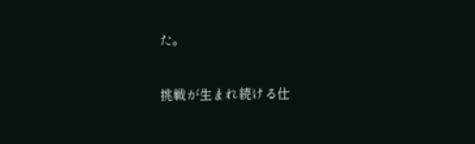た。

挑戦が生まれ続ける仕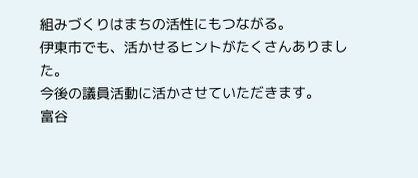組みづくりはまちの活性にもつながる。
伊東市でも、活かせるヒントがたくさんありました。
今後の議員活動に活かさせていただきます。
富谷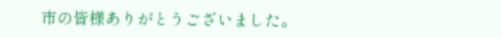市の皆様ありがとうございました。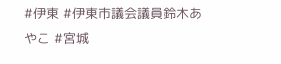#伊東 #伊東市議会議員鈴木あやこ #宮城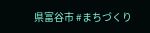県富谷市 #まちづくり